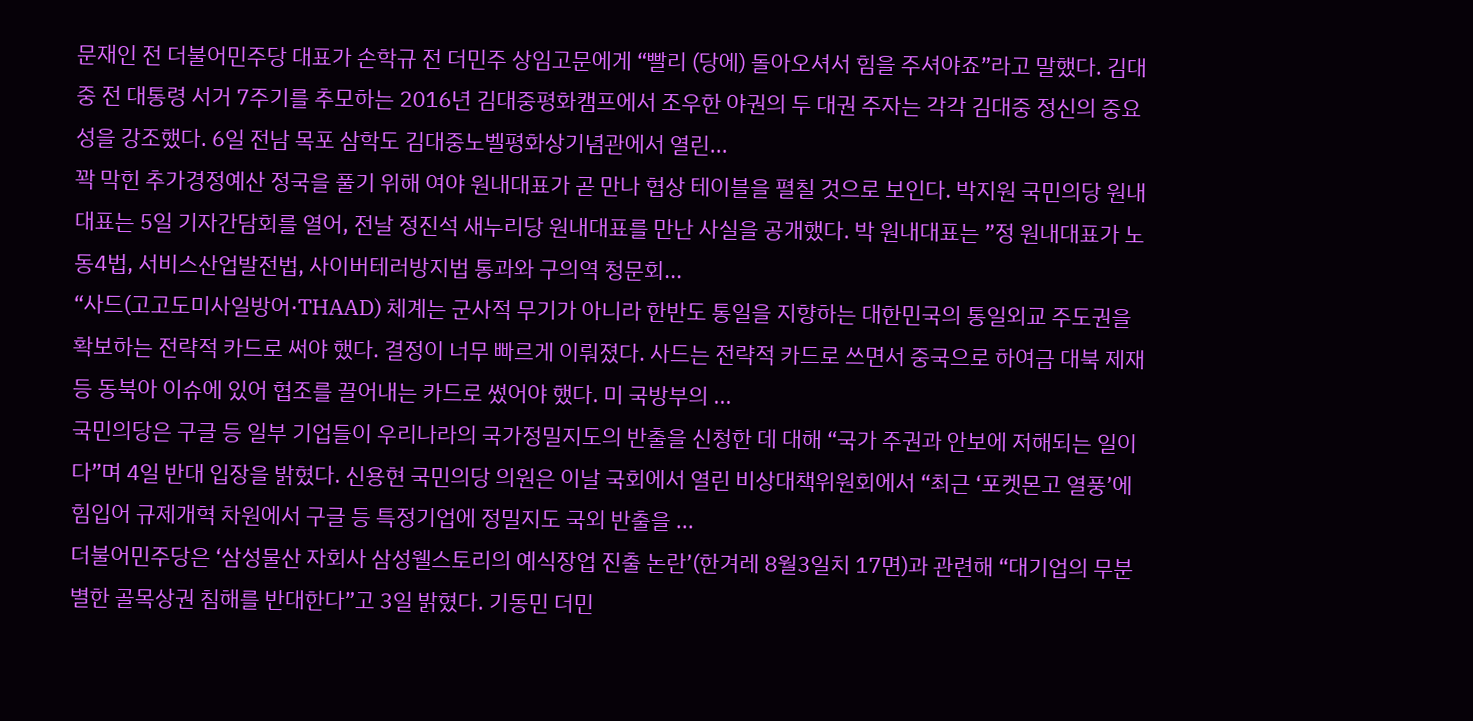문재인 전 더불어민주당 대표가 손학규 전 더민주 상임고문에게 “빨리 (당에) 돌아오셔서 힘을 주셔야죠”라고 말했다. 김대중 전 대통령 서거 7주기를 추모하는 2016년 김대중평화캠프에서 조우한 야권의 두 대권 주자는 각각 김대중 정신의 중요성을 강조했다. 6일 전남 목포 삼학도 김대중노벨평화상기념관에서 열린...
꽉 막힌 추가경정예산 정국을 풀기 위해 여야 원내대표가 곧 만나 협상 테이블을 펼칠 것으로 보인다. 박지원 국민의당 원내대표는 5일 기자간담회를 열어, 전날 정진석 새누리당 원내대표를 만난 사실을 공개했다. 박 원내대표는 ”정 원내대표가 노동4법, 서비스산업발전법, 사이버테러방지법 통과와 구의역 청문회...
“사드(고고도미사일방어·THAAD) 체계는 군사적 무기가 아니라 한반도 통일을 지향하는 대한민국의 통일외교 주도권을 확보하는 전략적 카드로 써야 했다. 결정이 너무 빠르게 이뤄졌다. 사드는 전략적 카드로 쓰면서 중국으로 하여금 대북 제재 등 동북아 이슈에 있어 협조를 끌어내는 카드로 썼어야 했다. 미 국방부의 ...
국민의당은 구글 등 일부 기업들이 우리나라의 국가정밀지도의 반출을 신청한 데 대해 “국가 주권과 안보에 저해되는 일이다”며 4일 반대 입장을 밝혔다. 신용현 국민의당 의원은 이날 국회에서 열린 비상대책위원회에서 “최근 ‘포켓몬고 열풍’에 힘입어 규제개혁 차원에서 구글 등 특정기업에 정밀지도 국외 반출을 ...
더불어민주당은 ‘삼성물산 자회사 삼성웰스토리의 예식장업 진출 논란’(한겨레 8월3일치 17면)과 관련해 “대기업의 무분별한 골목상권 침해를 반대한다”고 3일 밝혔다. 기동민 더민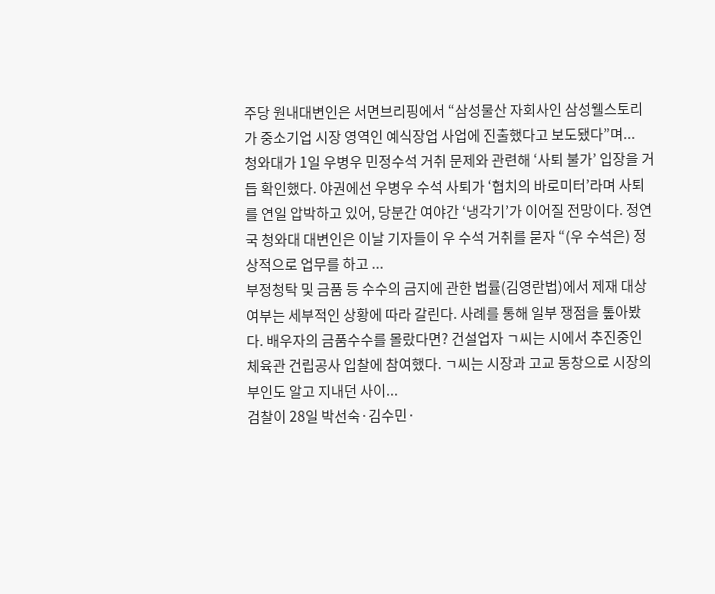주당 원내대변인은 서면브리핑에서 “삼성물산 자회사인 삼성웰스토리가 중소기업 시장 영역인 예식장업 사업에 진출했다고 보도됐다”며...
청와대가 1일 우병우 민정수석 거취 문제와 관련해 ‘사퇴 불가’ 입장을 거듭 확인했다. 야권에선 우병우 수석 사퇴가 ‘협치의 바로미터’라며 사퇴를 연일 압박하고 있어, 당분간 여야간 ‘냉각기’가 이어질 전망이다. 정연국 청와대 대변인은 이날 기자들이 우 수석 거취를 묻자 “(우 수석은) 정상적으로 업무를 하고 ...
부정청탁 및 금품 등 수수의 금지에 관한 법률(김영란법)에서 제재 대상 여부는 세부적인 상황에 따라 갈린다. 사례를 통해 일부 쟁점을 톺아봤다. 배우자의 금품수수를 몰랐다면? 건설업자 ㄱ씨는 시에서 추진중인 체육관 건립공사 입찰에 참여했다. ㄱ씨는 시장과 고교 동창으로 시장의 부인도 알고 지내던 사이...
검찰이 28일 박선숙·김수민·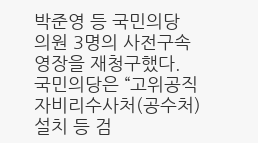박준영 등 국민의당 의원 3명의 사전구속영장을 재청구했다. 국민의당은 “고위공직자비리수사처(공수처) 설치 등 검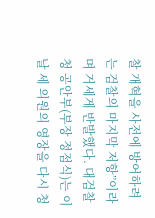찰 개혁을 사전에 방어하려는 검찰의 마지막 저항”이라며 거세게 반발했다. 대검찰청 공안부(부장 정점식)는 이날 세 의원의 영장을 다시 청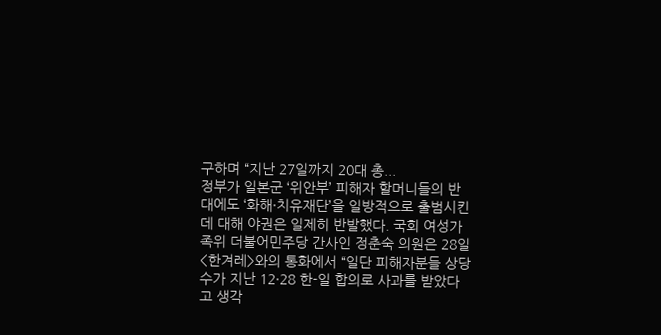구하며 “지난 27일까지 20대 총...
정부가 일본군 ‘위안부’ 피해자 할머니들의 반대에도 ‘화해·치유재단’을 일방적으로 출범시킨 데 대해 야권은 일제히 반발했다. 국회 여성가족위 더불어민주당 간사인 정춘숙 의원은 28일 <한겨레>와의 통화에서 “일단 피해자분들 상당수가 지난 12·28 한-일 합의로 사과를 받았다고 생각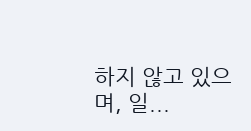하지 않고 있으며, 일...